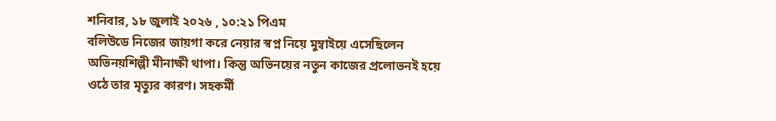শনিবার, ১৮ জুলাই ২০২৬ , ১০:২১ পিএম
বলিউডে নিজের জায়গা করে নেয়ার স্বপ্ন নিয়ে মুম্বাইয়ে এসেছিলেন অভিনয়শিল্পী মীনাক্ষী থাপা। কিন্তু অভিনয়ের নতুন কাজের প্রলোভনই হয়ে ওঠে তার মৃত্যুর কারণ। সহকর্মী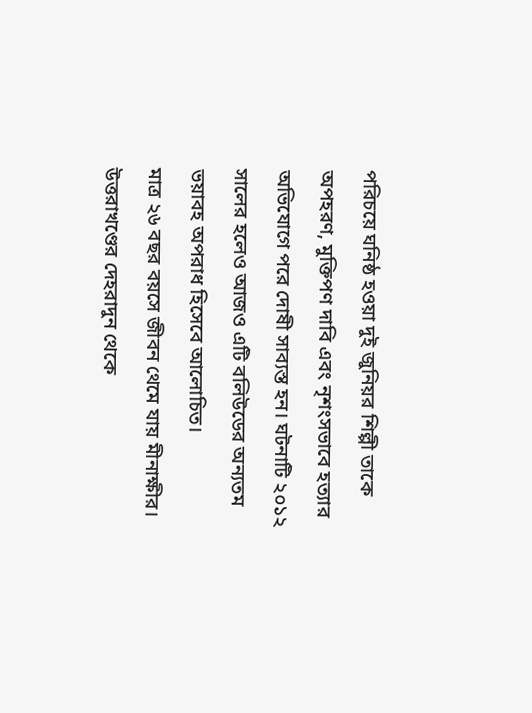পরিচয়ে ঘনিষ্ঠ হওয়া দুই জুনিয়র শিল্পী তাকে অপহরণ, মুক্তিপণ দাবি এবং নৃশংসভাবে হত্যার অভিযোগে পরে দোষী সাব্যস্ত হন। ঘটনাটি ২০১২ সালের হলেও আজও এটি বলিউডের অন্যতম ভয়াবহ অপরাধ হিসেবে আলোচিত।
মাত্র ২৬ বছর বয়সে জীবন থেমে যায় মীনাক্ষীর। উত্তরাখণ্ডের দেহরাদুন থেকে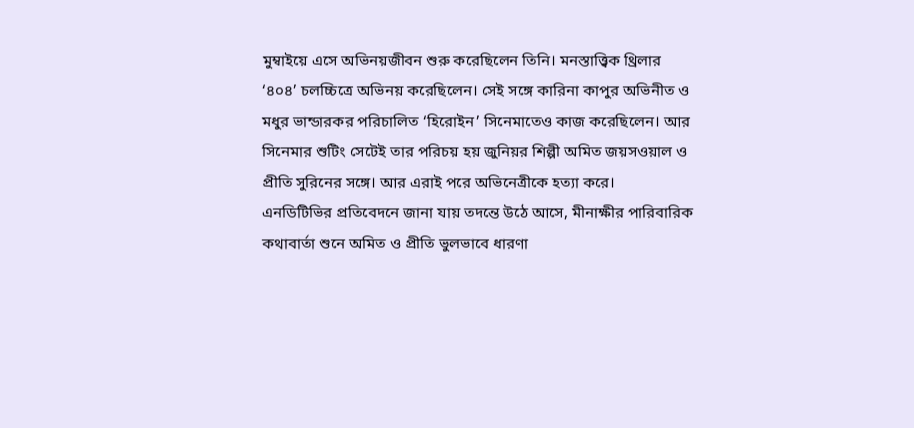মুম্বাইয়ে এসে অভিনয়জীবন শুরু করেছিলেন তিনি। মনস্তাত্ত্বিক থ্রিলার ‘৪০৪’ চলচ্চিত্রে অভিনয় করেছিলেন। সেই সঙ্গে কারিনা কাপুর অভিনীত ও মধুর ভান্ডারকর পরিচালিত ‘হিরোইন’ সিনেমাতেও কাজ করেছিলেন। আর সিনেমার শুটিং সেটেই তার পরিচয় হয় জুনিয়র শিল্পী অমিত জয়সওয়াল ও প্রীতি সুরিনের সঙ্গে। আর এরাই পরে অভিনেত্রীকে হত্যা করে।
এনডিটিভির প্রতিবেদনে জানা যায় তদন্তে উঠে আসে, মীনাক্ষীর পারিবারিক কথাবার্তা শুনে অমিত ও প্রীতি ভুলভাবে ধারণা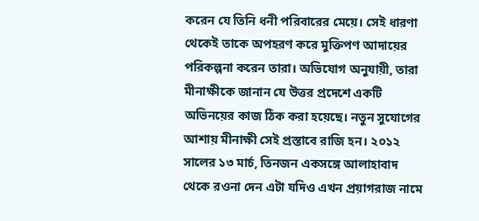করেন যে তিনি ধনী পরিবারের মেয়ে। সেই ধারণা থেকেই তাকে অপহরণ করে মুক্তিপণ আদায়ের পরিকল্পনা করেন তারা। অভিযোগ অনুযায়ী, তারা মীনাক্ষীকে জানান যে উত্তর প্রদেশে একটি অভিনয়ের কাজ ঠিক করা হয়েছে। নতুন সুযোগের আশায় মীনাক্ষী সেই প্রস্তাবে রাজি হন। ২০১২ সালের ১৩ মার্চ, তিনজন একসঙ্গে আলাহাবাদ থেকে রওনা দেন এটা যদিও এখন প্রয়াগরাজ নামে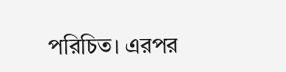পরিচিত। এরপর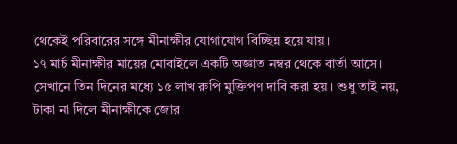থেকেই পরিবারের সঙ্গে মীনাক্ষীর যোগাযোগ বিচ্ছিন্ন হয়ে যায়।
১৭ মার্চ মীনাক্ষীর মায়ের মোবাইলে একটি অজ্ঞাত নম্বর থেকে বার্তা আসে। সেখানে তিন দিনের মধ্যে ১৫ লাখ রুপি মুক্তিপণ দাবি করা হয়। শুধু তাই নয়, টাকা না দিলে মীনাক্ষীকে জোর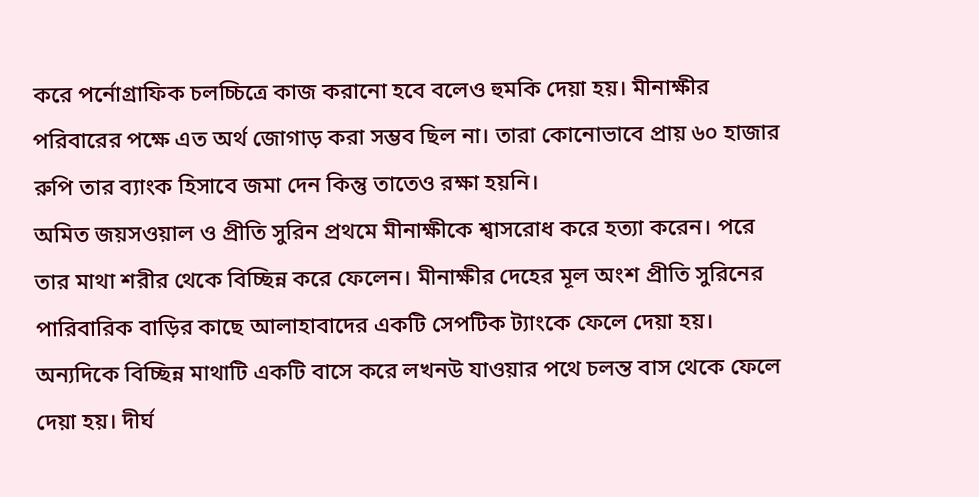করে পর্নোগ্রাফিক চলচ্চিত্রে কাজ করানো হবে বলেও হুমকি দেয়া হয়। মীনাক্ষীর পরিবারের পক্ষে এত অর্থ জোগাড় করা সম্ভব ছিল না। তারা কোনোভাবে প্রায় ৬০ হাজার রুপি তার ব্যাংক হিসাবে জমা দেন কিন্তু তাতেও রক্ষা হয়নি।
অমিত জয়সওয়াল ও প্রীতি সুরিন প্রথমে মীনাক্ষীকে শ্বাসরোধ করে হত্যা করেন। পরে তার মাথা শরীর থেকে বিচ্ছিন্ন করে ফেলেন। মীনাক্ষীর দেহের মূল অংশ প্রীতি সুরিনের পারিবারিক বাড়ির কাছে আলাহাবাদের একটি সেপটিক ট্যাংকে ফেলে দেয়া হয়। অন্যদিকে বিচ্ছিন্ন মাথাটি একটি বাসে করে লখনউ যাওয়ার পথে চলন্ত বাস থেকে ফেলে দেয়া হয়। দীর্ঘ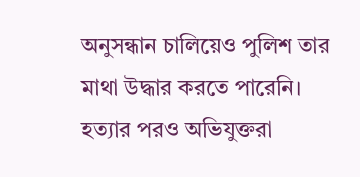অনুসন্ধান চালিয়েও পুলিশ তার মাথা উদ্ধার করতে পারেনি।
হত্যার পরও অভিযুক্তরা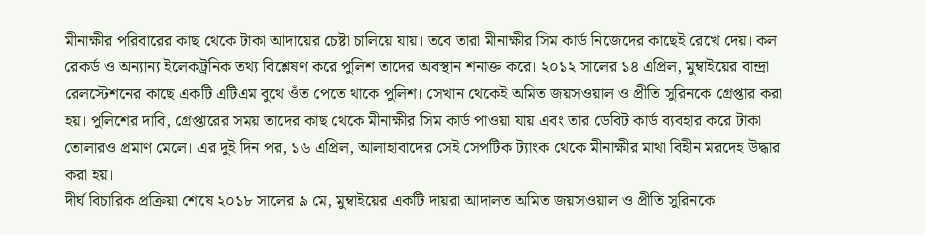মীনাক্ষীর পরিবারের কাছ থেকে টাকা আদায়ের চেষ্টা চালিয়ে যায়। তবে তারা মীনাক্ষীর সিম কার্ড নিজেদের কাছেই রেখে দেয়। কল রেকর্ড ও অন্যান্য ইলেকট্রনিক তথ্য বিশ্লেষণ করে পুলিশ তাদের অবস্থান শনাক্ত করে। ২০১২ সালের ১৪ এপ্রিল, মুম্বাইয়ের বান্দ্রা রেলস্টেশনের কাছে একটি এটিএম বুথে ওঁত পেতে থাকে পুলিশ। সেখান থেকেই অমিত জয়সওয়াল ও প্রীতি সুরিনকে গ্রেপ্তার করা হয়। পুলিশের দাবি, গ্রেপ্তারের সময় তাদের কাছ থেকে মীনাক্ষীর সিম কার্ড পাওয়া যায় এবং তার ডেবিট কার্ড ব্যবহার করে টাকা তোলারও প্রমাণ মেলে। এর দুই দিন পর, ১৬ এপ্রিল, আলাহাবাদের সেই সেপটিক ট্যাংক থেকে মীনাক্ষীর মাথা বিহীন মরদেহ উদ্ধার করা হয়।
দীর্ঘ বিচারিক প্রক্রিয়া শেষে ২০১৮ সালের ৯ মে, মুম্বাইয়ের একটি দায়রা আদালত অমিত জয়সওয়াল ও প্রীতি সুরিনকে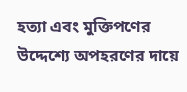হত্যা এবং মুক্তিপণের উদ্দেশ্যে অপহরণের দায়ে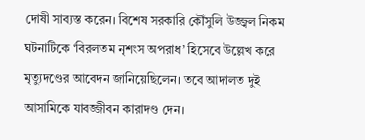দোষী সাব্যস্ত করেন। বিশেষ সরকারি কৌঁসুলি উজ্জ্বল নিকম ঘটনাটিকে ‘বিরলতম নৃশংস অপরাধ’ হিসেবে উল্লেখ করে মৃত্যুদণ্ডের আবেদন জানিয়েছিলেন। তবে আদালত দুই আসামিকে যাবজ্জীবন কারাদণ্ড দেন।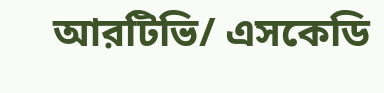আরটিভি/ এসকেডি